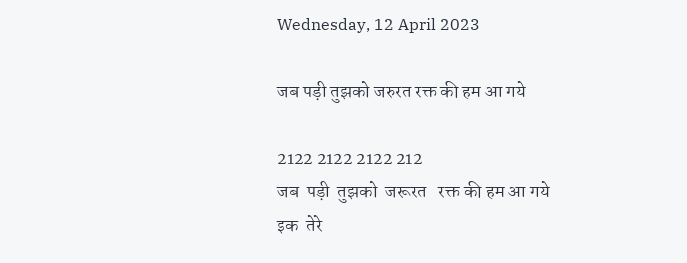Wednesday, 12 April 2023

जब पड़ी तुझको जरुरत रक्त की हम आ गये

2122 2122 2122 212
जब  पड़ी  तुझको  जरूरत   रक्त की हम आ गये
इक  तेरे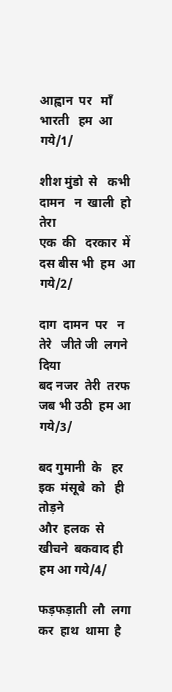आह्वान  पर   माँ भारती   हम  आ गये/1/

शीश मुंडो  से   कभी   दामन   न  खाली  हो तेरा
एक  की   दरकार  में  दस बीस भी  हम  आ गये/2/

दाग  दामन  पर   न  तेरे   जीते जी  लगने  दिया
बद नजर  तेरी  तरफ  जब भी उठी  हम आ गये/3/

बद गुमानी  के   हर  इक  मंसूबे  को   ही  तोड़ने
और  हलक  से  खीचने  बकवाद ही हम आ गये/4/

फड़फड़ाती  लौ  लगा  कर  हाथ  थामा  है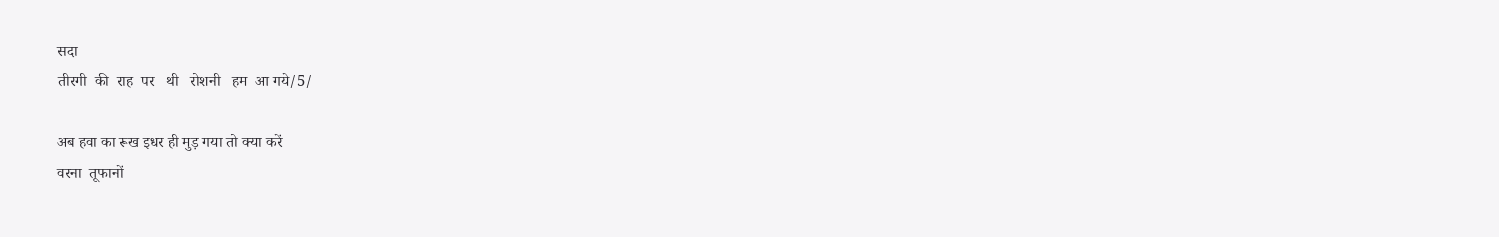सदा
तीरगी  की  राह  पर   थी   रोशनी   हम  आ गये/5/

अब हवा का रूख इधर ही मुड़ गया तो क्या करें
वरना  तूफानों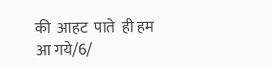की  आहट  पाते  ही हम आ गये/6/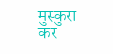मुस्कुरा  कर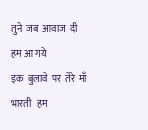तुने  जब  आवाज  दी हम आ गये
इक  बुलावे  पर  तेरे  माँ भारती   हम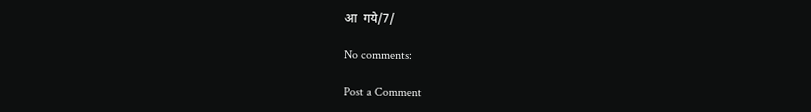आ  गये/7/

No comments:

Post a Comment